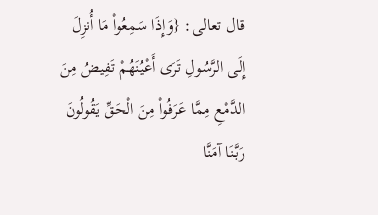قال تعالى: {وَإِذَا سَمِعُواْ مَا أُنزِلَ إِلَى الرَّسُولِ تَرَى أَعْيُنَهُمْ تَفِيضُ مِنَ الدَّمْعِ مِمَّا عَرَفُواْ مِنَ الْحَقِّ يَقُولُونَ رَبَّنَا آمَنَّا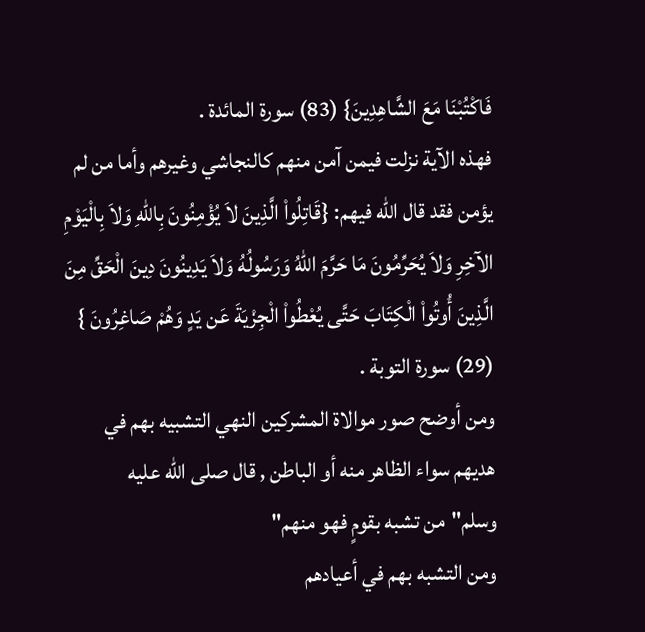فَاكْتُبْنَا مَعَ الشَّاهِدِينَ} (83) سورة المائدة .
فهذه الآية نزلت فيمن آمن منهم كالنجاشي وغيرهم وأما من لم يؤمن فقد قال الله فيهم: {قَاتِلُواْ الَّذِينَ لاَ يُؤْمِنُونَ بِاللّهِ وَلاَ بِالْيَوْمِ الآخِرِ وَلاَ يُحَرِّمُونَ مَا حَرَّمَ اللّهُ وَرَسُولُهُ وَلاَ يَدِينُونَ دِينَ الْحَقِّ مِنَ الَّذِينَ أُوتُواْ الْكِتَابَ حَتَّى يُعْطُواْ الْجِزْيَةَ عَن يَدٍ وَهُمْ صَاغِرُونَ } (29) سورة التوبة .
ومن أوضح صور موالاة المشركين النهي التشبيه بهم في هديهم سواء الظاهر منه أو الباطن , قال صلى الله عليه وسلم"من تشبه بقومٍ فهو منهم"
ومن التشبه بهم في أعيادهم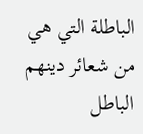الباطلة التي هي من شعائر دينهم الباطل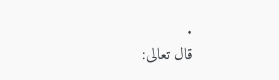.
قال تعالى: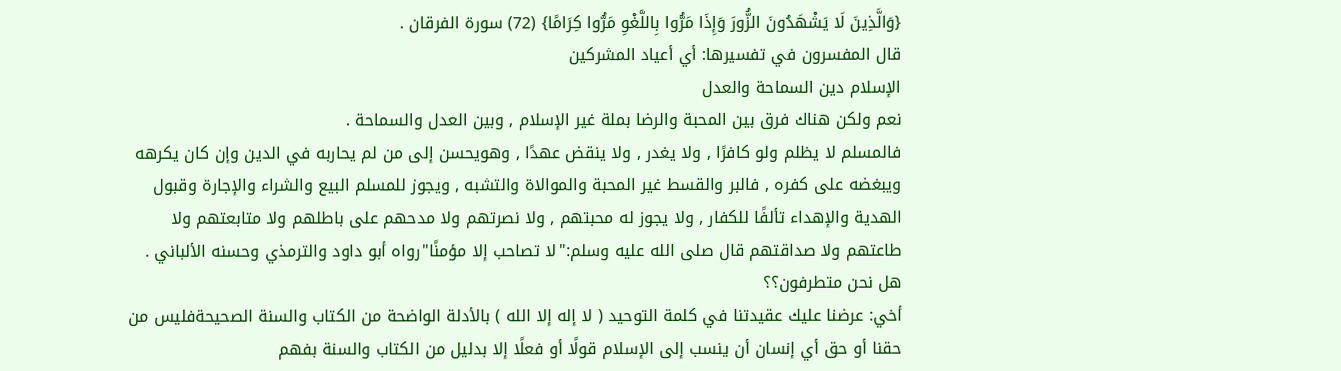{وَالَّذِينَ لَا يَشْهَدُونَ الزُّورَ وَإِذَا مَرُّوا بِاللَّغْوِ مَرُّوا كِرَامًا} (72) سورة الفرقان .
قال المفسرون في تفسيرها: أي أعياد المشركين
الإسلام دين السماحة والعدل
نعم ولكن هناك فرق بين المحبة والرضا بملة غير الإسلام , وبين العدل والسماحة .
فالمسلم لا يظلم ولو كافرًا , ولا يغدر , ولا ينقض عهدًا , وهويحسن إلى من لم يحاربه في الدين وإن كان يكرهه ويبغضه على كفره , فالبر والقسط غير المحبة والموالاة والتشبه , ويجوز للمسلم البيع والشراء والإجارة وقبول الهدية والإهداء تألفًا للكفار , ولا يجوز له محبتهم , ولا نصرتهم ولا مدحهم على باطلهم ولا متابعتهم ولا طاعتهم ولا صداقتهم قال صلى الله عليه وسلم:"لا تصاحب إلا مؤمنًا"رواه أبو داود والترمذي وحسنه الألباني .
هل نحن متطرفون؟؟
أخي: عرضنا عليك عقيدتنا في كلمة التوحيد ( لا إله إلا الله ) بالأدلة الواضحة من الكتاب والسنة الصحيحةفليس من حقنا أو حق أي إنسان أن ينسب إلى الإسلام قولًا أو فعلًا إلا بدليل من الكتاب والسنة بفهم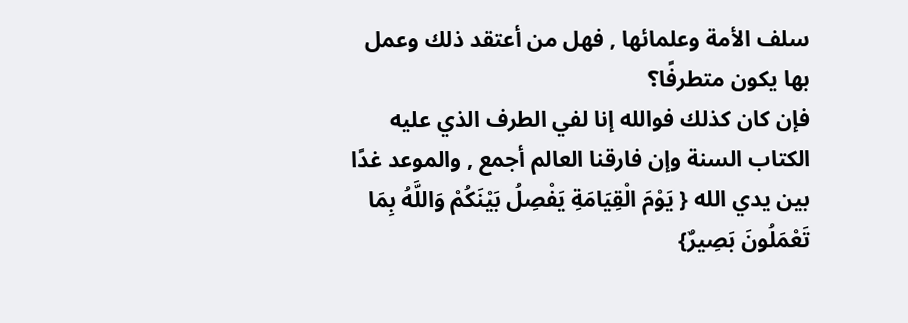سلف الأمة وعلمائها , فهل من أعتقد ذلك وعمل بها يكون متطرفًا؟
فإن كان كذلك فوالله إنا لفي الطرف الذي عليه الكتاب السنة وإن فارقنا العالم أجمع , والموعد غدًا بين يدي الله { يَوْمَ الْقِيَامَةِ يَفْصِلُ بَيْنَكُمْ وَاللَّهُ بِمَا تَعْمَلُونَ بَصِيرٌ}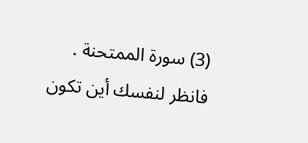(3) سورة الممتحنة .
فانظر لنفسك أين تكون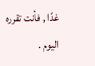غدًا , فأنت تقرره اليوم .